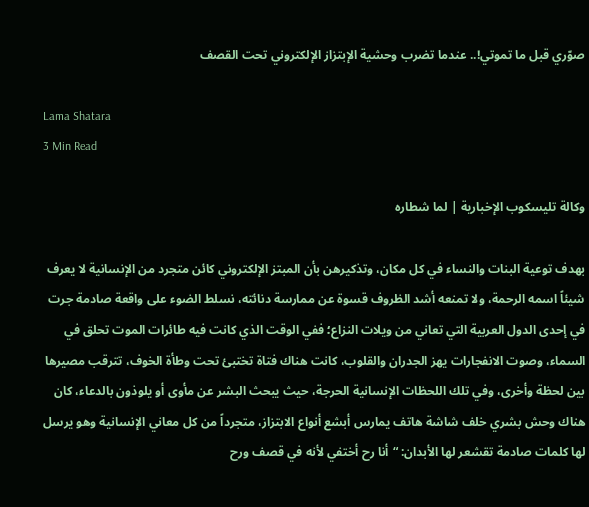صوّري قبل ما تموتي!.. عندما تضرب وحشية الإبتزاز الإلكتروني تحت القصف

Lama Shatara
3 Min Read

وكالة تليسكوب الإخبارية | لما شطاره

بهدف توعية البنات والنساء في كل مكان، وتذكيرهن بأن المبتز الإلكتروني كائن متجرد من الإنسانية لا يعرف شيئاً اسمه الرحمة، ولا تمنعه أشد الظروف قسوة عن ممارسة دنائته، نسلط الضوء على واقعة صادمة جرت في إحدى الدول العربية التي تعاني من ويلات النزاع؛ ففي الوقت الذي كانت فيه طائرات الموت تحلق في السماء، وصوت الانفجارات يهز الجدران والقلوب، كانت هناك فتاة تختبئ تحت وطأة الخوف، تترقب مصيرها بين لحظة وأخرى، وفي تلك اللحظات الإنسانية الحرجة، حيث يبحث البشر عن مأوى أو يلوذون بالدعاء، كان هناك وحش بشري خلف شاشة هاتف يمارس أبشع أنواع الابتزاز، متجرداً من كل معاني الإنسانية وهو يرسل لها كلمات صادمة تقشعر لها الأبدان: “أنا رح أختفي لأنه في قصف ورح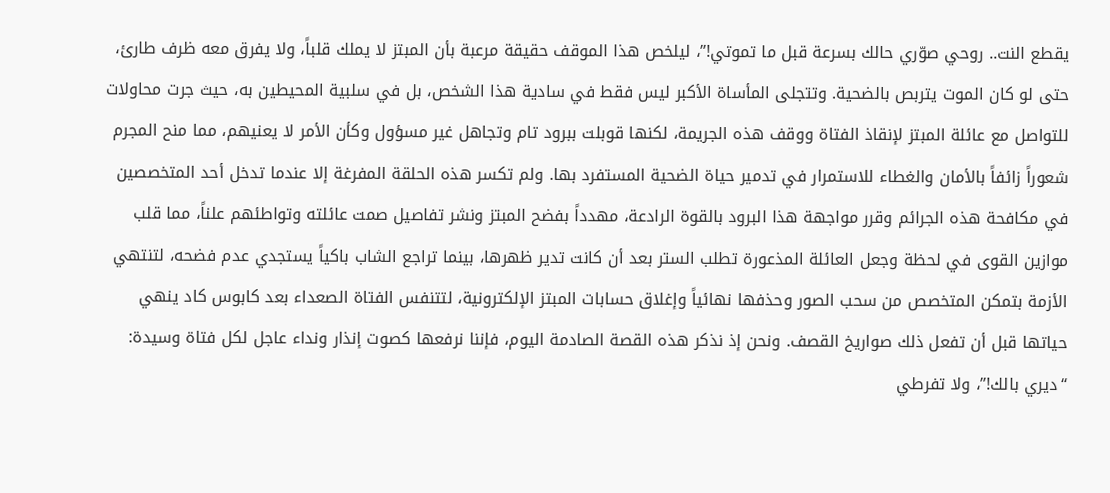يقطع النت.. روحي صوّري حالك بسرعة قبل ما تموتي!”، ليلخص هذا الموقف حقيقة مرعبة بأن المبتز لا يملك قلباً، ولا يفرق معه ظرف طارئ، حتى لو كان الموت يتربص بالضحية. وتتجلى المأساة الأكبر ليس فقط في سادية هذا الشخص، بل في سلبية المحيطين به، حيث جرت محاولات للتواصل مع عائلة المبتز لإنقاذ الفتاة ووقف هذه الجريمة، لكنها قوبلت ببرود تام وتجاهل غير مسؤول وكأن الأمر لا يعنيهم، مما منح المجرم شعوراً زائفاً بالأمان والغطاء للاستمرار في تدمير حياة الضحية المستفرد بها. ولم تكسر هذه الحلقة المفرغة إلا عندما تدخل أحد المتخصصين في مكافحة هذه الجرائم وقرر مواجهة هذا البرود بالقوة الرادعة، مهدداً بفضح المبتز ونشر تفاصيل صمت عائلته وتواطئهم علناً، مما قلب موازين القوى في لحظة وجعل العائلة المذعورة تطلب الستر بعد أن كانت تدير ظهرها، بينما تراجع الشاب باكياً يستجدي عدم فضحه، لتنتهي الأزمة بتمكن المتخصص من سحب الصور وحذفها نهائياً وإغلاق حسابات المبتز الإلكترونية، لتتنفس الفتاة الصعداء بعد كابوس كاد ينهي حياتها قبل أن تفعل ذلك صواريخ القصف. ونحن إذ نذكر هذه القصة الصادمة اليوم، فإننا نرفعها كصوت إنذار ونداء عاجل لكل فتاة وسيدة: “ديري بالك!”، ولا تفرطي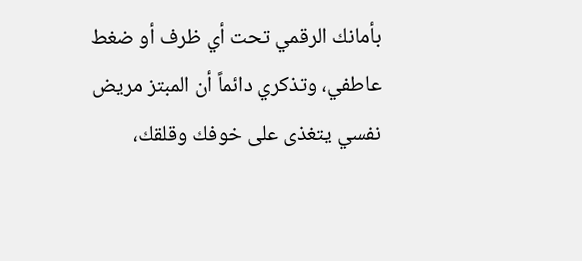بأمانك الرقمي تحت أي ظرف أو ضغط عاطفي، وتذكري دائماً أن المبتز مريض نفسي يتغذى على خوفك وقلقك،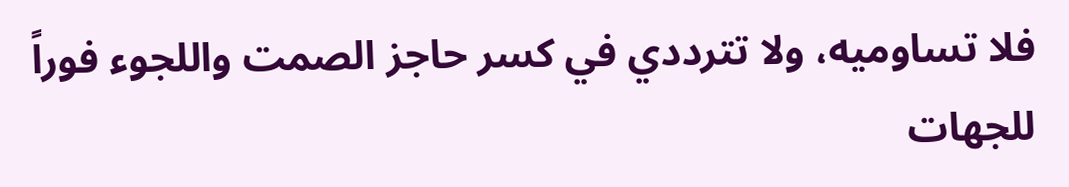فلا تساوميه، ولا تترددي في كسر حاجز الصمت واللجوء فوراً للجهات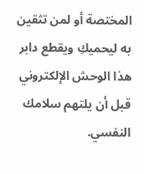المختصة أو لمن تثقين به ليحميكِ ويقطع دابر هذا الوحش الإلكتروني قبل أن يلتهم سلامك النفسي.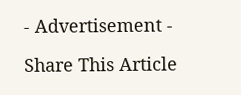- Advertisement -

Share This Article